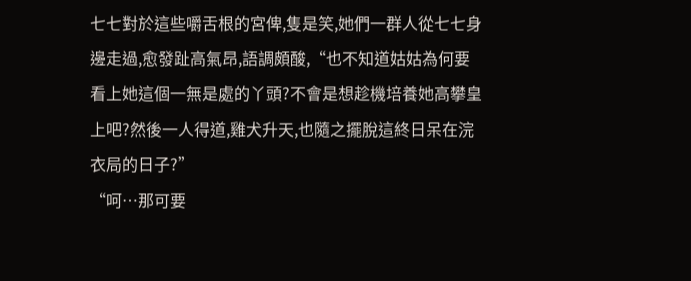七七對於這些嚼舌根的宮俾,隻是笑,她們一群人從七七身邊走過,愈發趾高氣昂,語調頗酸,“也不知道姑姑為何要看上她這個一無是處的丫頭?不會是想趁機培養她高攀皇上吧?然後一人得道,雞犬升天,也隨之擺脫這終日呆在浣衣局的日子?”
“呵…那可要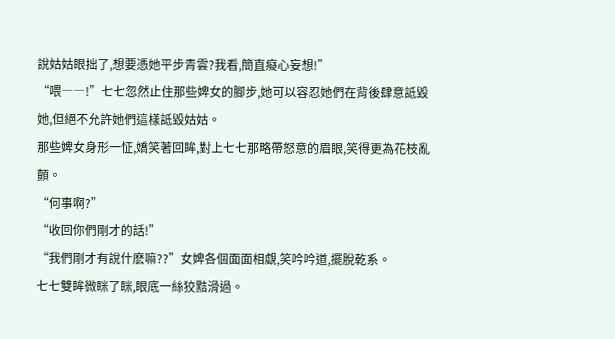說姑姑眼拙了,想要憑她平步青雲?我看,簡直癡心妄想!”
“喂――!”七七忽然止住那些婢女的腳步,她可以容忍她們在背後肆意詆毀她,但絕不允許她們這樣詆毀姑姑。
那些婢女身形一怔,嬌笑著回眸,對上七七那略帶怒意的眉眼,笑得更為花枝亂顫。
“何事啊?”
“收回你們剛才的話!”
“我們剛才有說什麽嘛??”女婢各個面面相覷,笑吟吟道,擺脫乾系。
七七雙眸微眯了眯,眼底一絲狡黠滑過。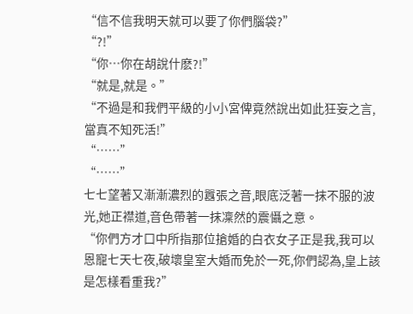“信不信我明天就可以要了你們腦袋?”
“?!”
“你…你在胡說什麽?!”
“就是,就是。”
“不過是和我們平級的小小宮俾竟然說出如此狂妄之言,當真不知死活!”
“……”
“……”
七七望著又漸漸濃烈的囂張之音,眼底泛著一抹不服的波光,她正襟道,音色帶著一抹凜然的震懾之意。
“你們方才口中所指那位搶婚的白衣女子正是我,我可以恩寵七天七夜,破壞皇室大婚而免於一死,你們認為,皇上該是怎樣看重我?”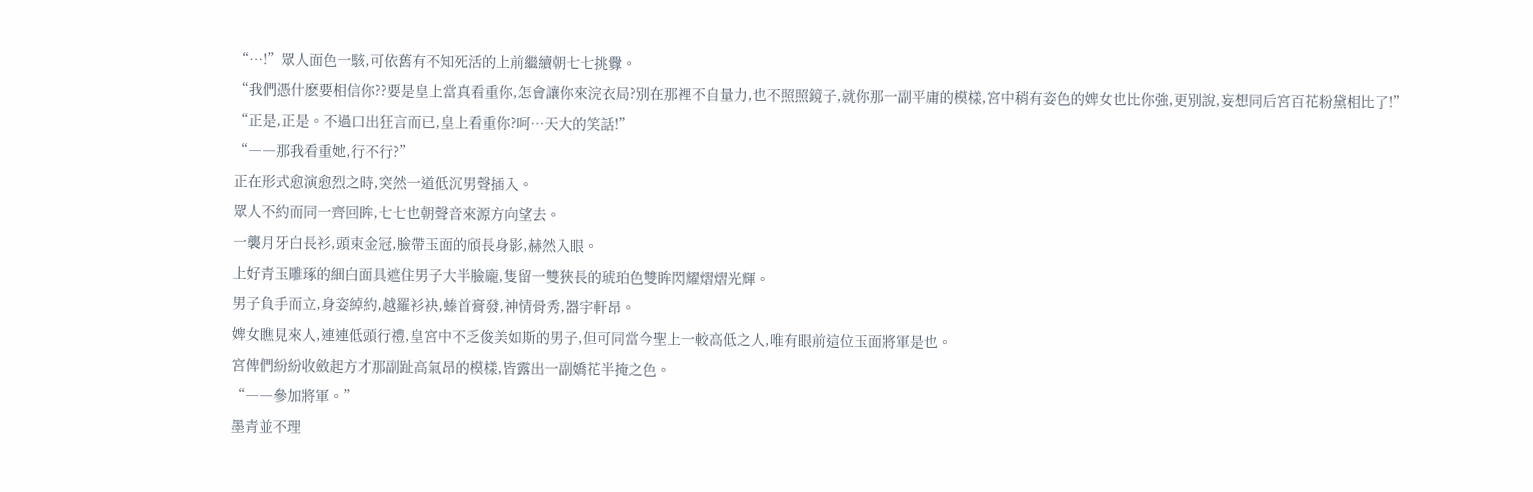“…!”眾人面色一駭,可依舊有不知死活的上前繼續朝七七挑釁。
“我們憑什麽要相信你??要是皇上當真看重你,怎會讓你來浣衣局?別在那裡不自量力,也不照照鏡子,就你那一副平庸的模樣,宮中稍有姿色的婢女也比你強,更別說,妄想同后宮百花粉黛相比了!”
“正是,正是。不過口出狂言而已,皇上看重你?呵…天大的笑話!”
“――那我看重她,行不行?”
正在形式愈演愈烈之時,突然一道低沉男聲插入。
眾人不約而同一齊回眸,七七也朝聲音來源方向望去。
一襲月牙白長衫,頭束金冠,臉帶玉面的頎長身影,赫然入眼。
上好青玉雕琢的細白面具遮住男子大半臉龐,隻留一雙狹長的琥珀色雙眸閃耀熠熠光輝。
男子負手而立,身姿綽約,越羅衫袂,螓首膏發,神情骨秀,器宇軒昂。
婢女瞧見來人,連連低頭行禮,皇宮中不乏俊美如斯的男子,但可同當今聖上一較高低之人,唯有眼前這位玉面將軍是也。
宮俾們紛紛收斂起方才那副趾高氣昂的模樣,皆露出一副嬌花半掩之色。
“――參加將軍。”
墨青並不理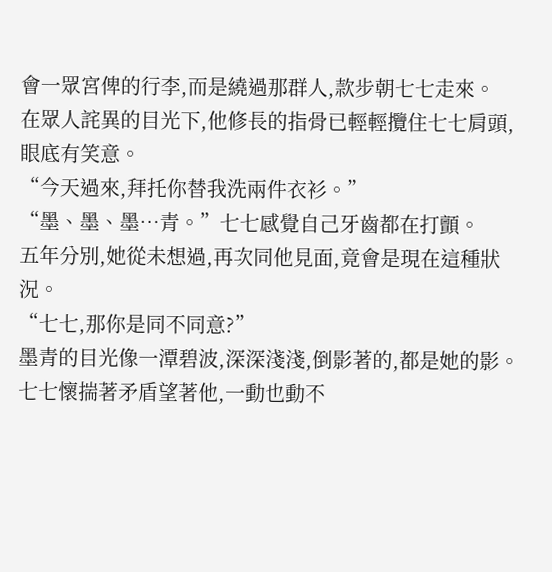會一眾宮俾的行李,而是繞過那群人,款步朝七七走來。
在眾人詫異的目光下,他修長的指骨已輕輕攬住七七肩頭,眼底有笑意。
“今天過來,拜托你替我洗兩件衣衫。”
“墨、墨、墨…青。”七七感覺自己牙齒都在打顫。
五年分別,她從未想過,再次同他見面,竟會是現在這種狀況。
“七七,那你是同不同意?”
墨青的目光像一潭碧波,深深淺淺,倒影著的,都是她的影。
七七懷揣著矛盾望著他,一動也動不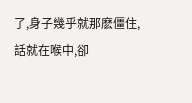了,身子幾乎就那麽僵住,話就在喉中,卻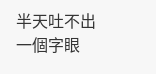半天吐不出一個字眼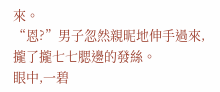來。
“恩?”男子忽然親昵地伸手過來,攏了攏七七腮邊的發絲。
眼中,一碧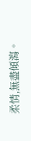柔情,無盡傾瀉。